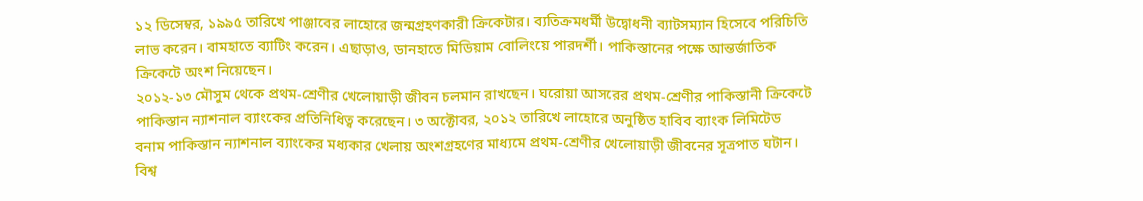১২ ডিসেম্বর, ১৯৯৫ তারিখে পাঞ্জাবের লাহোরে জন্মগ্রহণকারী ক্রিকেটার। ব্যতিক্রমধর্মী উদ্বোধনী ব্যাটসম্যান হিসেবে পরিচিতি লাভ করেন। বামহাতে ব্যাটিং করেন। এছাড়াও, ডানহাতে মিডিয়াম বোলিংয়ে পারদর্শী। পাকিস্তানের পক্ষে আন্তর্জাতিক ক্রিকেটে অংশ নিয়েছেন।
২০১২-১৩ মৌসুম থেকে প্রথম-শ্রেণীর খেলোয়াড়ী জীবন চলমান রাখছেন। ঘরোয়া আসরের প্রথম-শ্রেণীর পাকিস্তানী ক্রিকেটে পাকিস্তান ন্যাশনাল ব্যাংকের প্রতিনিধিত্ব করেছেন। ৩ অক্টোবর, ২০১২ তারিখে লাহোরে অনুষ্ঠিত হাবিব ব্যাংক লিমিটেড বনাম পাকিস্তান ন্যাশনাল ব্যাংকের মধ্যকার খেলায় অংশগ্রহণের মাধ্যমে প্রথম-শ্রেণীর খেলোয়াড়ী জীবনের সূত্রপাত ঘটান।
বিশ্ব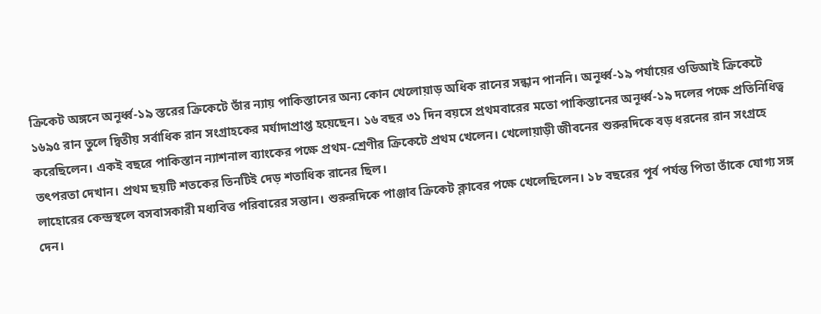ক্রিকেট অঙ্গনে অনূর্ধ্ব-১৯ স্তরের ক্রিকেটে তাঁর ন্যায় পাকিস্তানের অন্য কোন খেলোয়াড় অধিক রানের সন্ধান পাননি। অনূর্ধ্ব-১৯ পর্যায়ের ওডিআই ক্রিকেটে ১৬৯৫ রান তুলে দ্বিতীয় সর্বাধিক রান সংগ্রাহকের মর্যাদাপ্রাপ্ত হয়েছেন। ১৬ বছর ৩১ দিন বয়সে প্রথমবারের মতো পাকিস্তানের অনূর্ধ্ব-১৯ দলের পক্ষে প্রতিনিধিত্ব করেছিলেন। একই বছরে পাকিস্তান ন্যাশনাল ব্যাংকের পক্ষে প্রথম-শ্রেণীর ক্রিকেটে প্রথম খেলেন। খেলোয়াড়ী জীবনের শুরুরদিকে বড় ধরনের রান সংগ্রহে তৎপরতা দেখান। প্রথম ছয়টি শতকের তিনটিই দেড় শতাধিক রানের ছিল।
লাহোরের কেন্দ্রস্থলে বসবাসকারী মধ্যবিত্ত পরিবারের সন্তান। শুরুরদিকে পাঞ্জাব ক্রিকেট ক্লাবের পক্ষে খেলেছিলেন। ১৮ বছরের পূর্ব পর্যন্ত পিতা তাঁকে যোগ্য সঙ্গ দেন।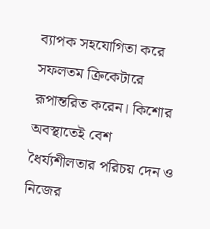ব্যাপক সহযোগিতা করে সফলতম ক্রিকেটারে রূপান্তরিত করেন। কিশোর অবস্থাতেই বেশ ধৈর্য্যশীলতার পরিচয় দেন ও নিজের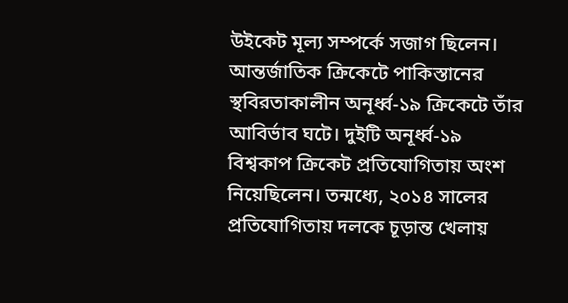উইকেট মূল্য সম্পর্কে সজাগ ছিলেন।
আন্তর্জাতিক ক্রিকেটে পাকিস্তানের স্থবিরতাকালীন অনূর্ধ্ব-১৯ ক্রিকেটে তাঁর আবির্ভাব ঘটে। দুইটি অনূর্ধ্ব-১৯ বিশ্বকাপ ক্রিকেট প্রতিযোগিতায় অংশ নিয়েছিলেন। তন্মধ্যে, ২০১৪ সালের প্রতিযোগিতায় দলকে চূড়ান্ত খেলায়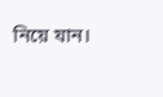নিয়ে যান।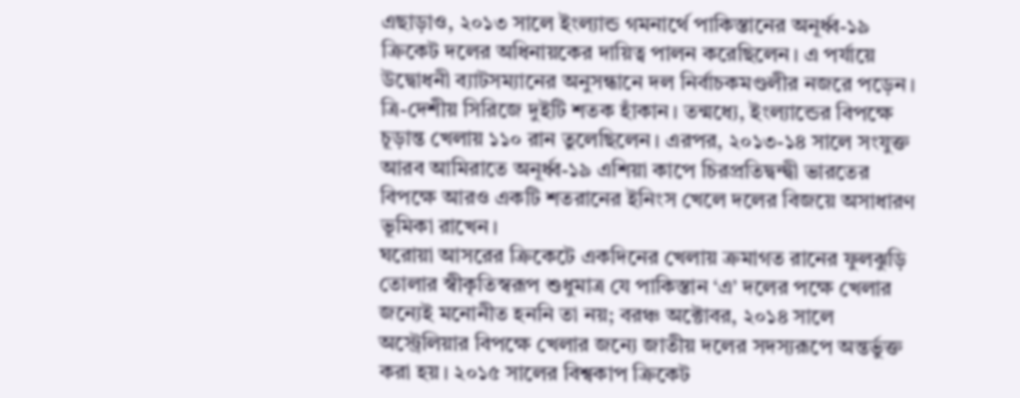এছাড়াও, ২০১৩ সালে ইংল্যান্ড গমনার্থে পাকিস্তানের অনূর্ধ্ব-১৯ ক্রিকেট দলের অধিনায়কের দায়িত্ব পালন করেছিলেন। এ পর্যায়ে উদ্বোধনী ব্যাটসম্যানের অনুসন্ধানে দল নির্বাচকমণ্ডলীর নজরে পড়েন। ত্রি-দেশীয় সিরিজে দুইটি শতক হাঁকান। তন্মধ্যে, ইংল্যান্ডের বিপক্ষে চূড়ান্ত খেলায় ১১০ রান তুলেছিলেন। এরপর, ২০১৩-১৪ সালে সংযুক্ত আরব আমিরাতে অনূর্ধ্ব-১৯ এশিয়া কাপে চিরপ্রতিদ্বন্দ্বী ভারতের বিপক্ষে আরও একটি শতরানের ইনিংস খেলে দলের বিজয়ে অসাধারণ ভূমিকা রাখেন।
ঘরোয়া আসরের ক্রিকেটে একদিনের খেলায় ক্রমাগত রানের ফুলঝুড়ি তোলার স্বীকৃতিস্বরূপ শুধুমাত্র যে পাকিস্তান ‘এ’ দলের পক্ষে খেলার জন্যেই মনোনীত হননি তা নয়; বরঞ্চ অক্টোবর, ২০১৪ সালে অস্ট্রেলিয়ার বিপক্ষে খেলার জন্যে জাতীয় দলের সদস্যরূপে অন্তর্ভুক্ত করা হয়। ২০১৫ সালের বিশ্বকাপ ক্রিকেট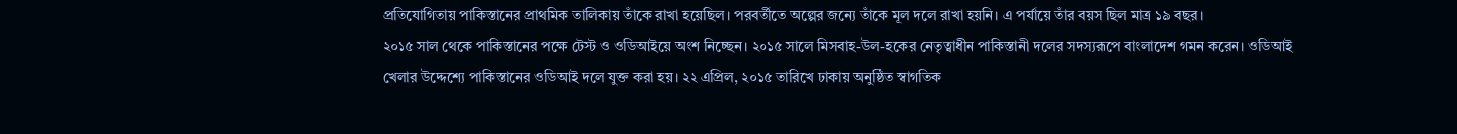প্রতিযোগিতায় পাকিস্তানের প্রাথমিক তালিকায় তাঁকে রাখা হয়েছিল। পরবর্তীতে অল্পের জন্যে তাঁকে মূল দলে রাখা হয়নি। এ পর্যায়ে তাঁর বয়স ছিল মাত্র ১৯ বছর।
২০১৫ সাল থেকে পাকিস্তানের পক্ষে টেস্ট ও ওডিআইয়ে অংশ নিচ্ছেন। ২০১৫ সালে মিসবাহ-উল-হকের নেতৃত্বাধীন পাকিস্তানী দলের সদস্যরূপে বাংলাদেশ গমন করেন। ওডিআই খেলার উদ্দেশ্যে পাকিস্তানের ওডিআই দলে যুক্ত করা হয়। ২২ এপ্রিল, ২০১৫ তারিখে ঢাকায় অনুষ্ঠিত স্বাগতিক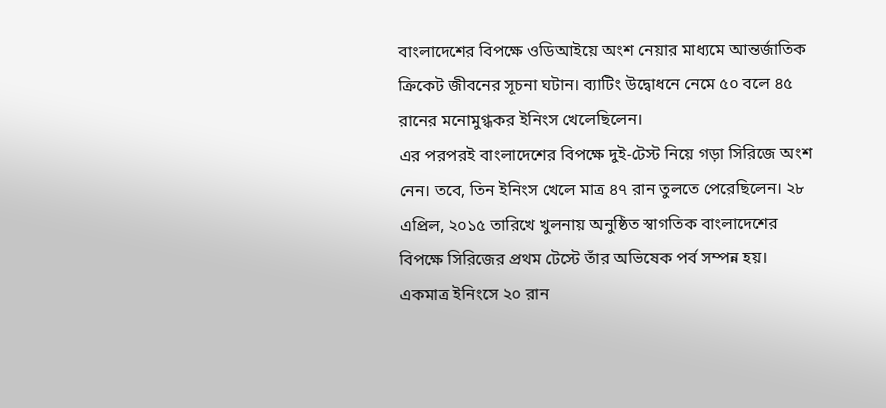বাংলাদেশের বিপক্ষে ওডিআইয়ে অংশ নেয়ার মাধ্যমে আন্তর্জাতিক ক্রিকেট জীবনের সূচনা ঘটান। ব্যাটিং উদ্বোধনে নেমে ৫০ বলে ৪৫ রানের মনোমুগ্ধকর ইনিংস খেলেছিলেন।
এর পরপরই বাংলাদেশের বিপক্ষে দুই-টেস্ট নিয়ে গড়া সিরিজে অংশ নেন। তবে, তিন ইনিংস খেলে মাত্র ৪৭ রান তুলতে পেরেছিলেন। ২৮ এপ্রিল, ২০১৫ তারিখে খুলনায় অনুষ্ঠিত স্বাগতিক বাংলাদেশের বিপক্ষে সিরিজের প্রথম টেস্টে তাঁর অভিষেক পর্ব সম্পন্ন হয়। একমাত্র ইনিংসে ২০ রান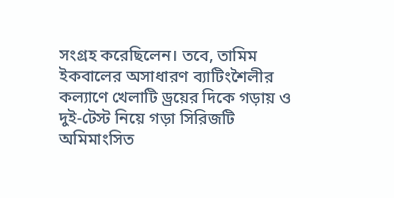সংগ্রহ করেছিলেন। তবে, তামিম ইকবালের অসাধারণ ব্যাটিংশৈলীর কল্যাণে খেলাটি ড্রয়ের দিকে গড়ায় ও দুই-টেস্ট নিয়ে গড়া সিরিজটি অমিমাংসিত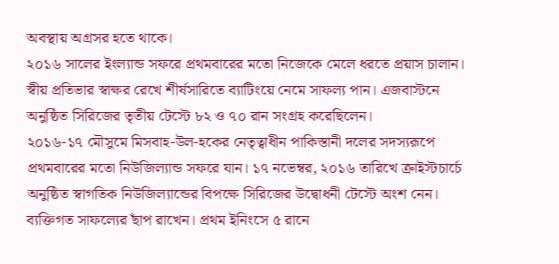অবস্থায় অগ্রসর হতে থাকে।
২০১৬ সালের ইংল্যান্ড সফরে প্রথমবারের মতো নিজেকে মেলে ধরতে প্রয়াস চালান। স্বীয় প্রতিভার স্বাক্ষর রেখে শীর্ষসারিতে ব্যাটিংয়ে নেমে সাফল্য পান। এজবাস্টনে অনুষ্ঠিত সিরিজের তৃতীয় টেস্টে ৮২ ও ৭০ রান সংগ্রহ করেছিলেন।
২০১৬-১৭ মৌসুমে মিসবাহ-উল-হকের নেতৃত্বাধীন পাকিস্তানী দলের সদস্যরূপে প্রথমবারের মতো নিউজিল্যান্ড সফরে যান। ১৭ নভেম্বর, ২০১৬ তারিখে ক্রাইস্টচার্চে অনুষ্ঠিত স্বাগতিক নিউজিল্যান্ডের বিপক্ষে সিরিজের উদ্বোধনী টেস্টে অংশ নেন। ব্যক্তিগত সাফল্যের ছাঁপ রাখেন। প্রথম ইনিংসে ৫ রানে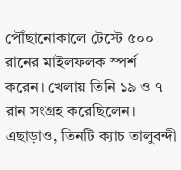পৌঁছানোকালে টেস্টে ৫০০ রানের মাইলফলক স্পর্শ করেন। খেলায় তিনি ১৯ ও ৭ রান সংগ্রহ করেছিলেন। এছাড়াও, তিনটি ক্যাচ তালুবন্দী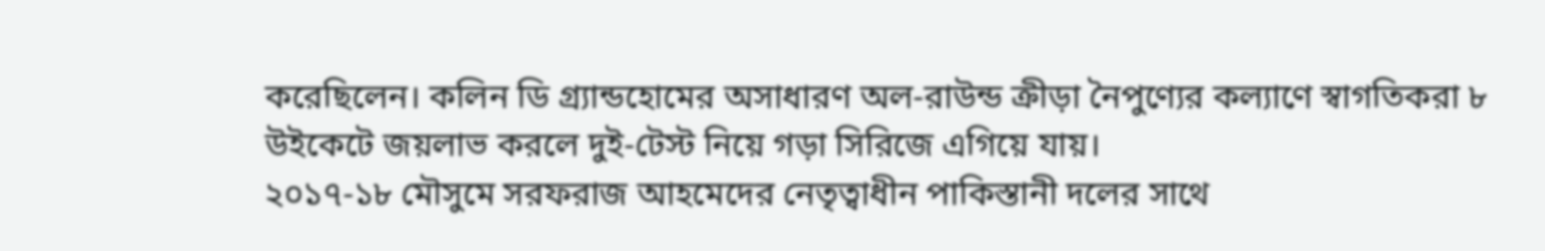করেছিলেন। কলিন ডি গ্র্যান্ডহোমের অসাধারণ অল-রাউন্ড ক্রীড়া নৈপুণ্যের কল্যাণে স্বাগতিকরা ৮ উইকেটে জয়লাভ করলে দুই-টেস্ট নিয়ে গড়া সিরিজে এগিয়ে যায়।
২০১৭-১৮ মৌসুমে সরফরাজ আহমেদের নেতৃত্বাধীন পাকিস্তানী দলের সাথে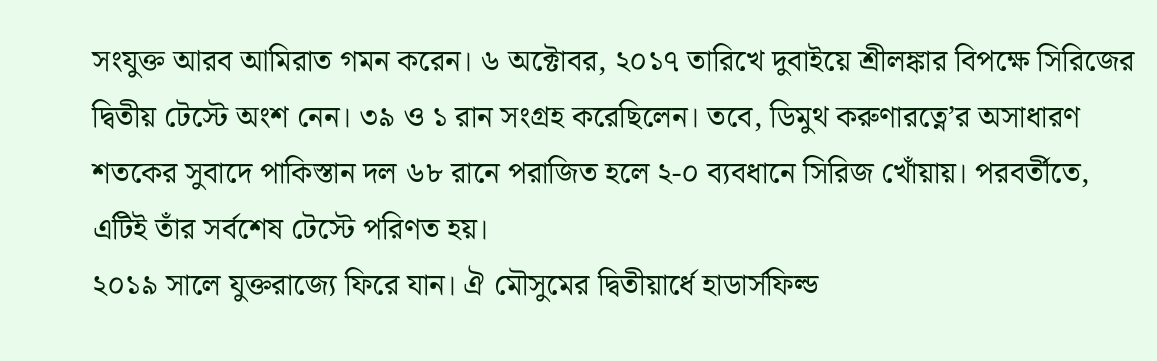সংযুক্ত আরব আমিরাত গমন করেন। ৬ অক্টোবর, ২০১৭ তারিখে দুবাইয়ে শ্রীলঙ্কার বিপক্ষে সিরিজের দ্বিতীয় টেস্টে অংশ নেন। ৩৯ ও ১ রান সংগ্রহ করেছিলেন। তবে, ডিমুথ করুণারত্নে’র অসাধারণ শতকের সুবাদে পাকিস্তান দল ৬৮ রানে পরাজিত হলে ২-০ ব্যবধানে সিরিজ খোঁয়ায়। পরবর্তীতে, এটিই তাঁর সর্বশেষ টেস্টে পরিণত হয়।
২০১৯ সালে যুক্তরাজ্যে ফিরে যান। ঐ মৌসুমের দ্বিতীয়ার্ধে হাডার্সফিল্ড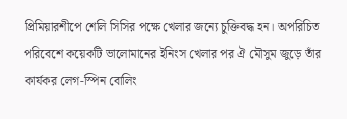প্রিমিয়ারশীপে শেলি সিসির পক্ষে খেলার জন্যে চুক্তিবদ্ধ হন। অপরিচিত পরিবেশে কয়েকটি ভালোমানের ইনিংস খেলার পর ঐ মৌসুম জুড়ে তাঁর কার্যকর লেগ-স্পিন বোলিং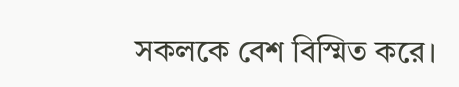সকলকে বেশ বিস্মিত করে।